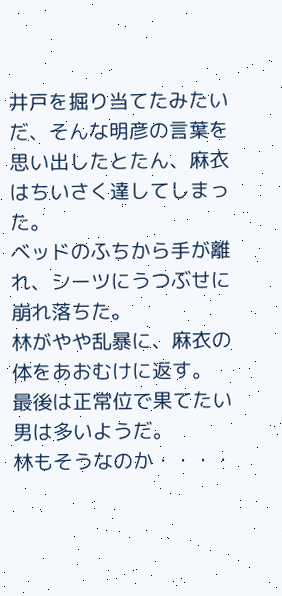井戸を掘り当てたみたいだ、そんな明彦の言葉を思い出したとたん、麻衣はちいさく達してしまった。
ベッドのふちから手が離れ、シーツにうつぶせに崩れ落ちた。
林がやや乱暴に、麻衣の体をあおむけに返す。
最後は正常位で果てたい男は多いようだ。
林もそうなのか・・・・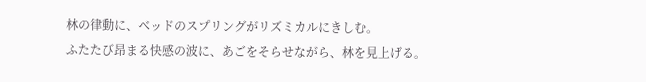林の律動に、ベッドのスプリングがリズミカルにきしむ。
ふたたび昂まる快感の波に、あごをそらせながら、林を見上げる。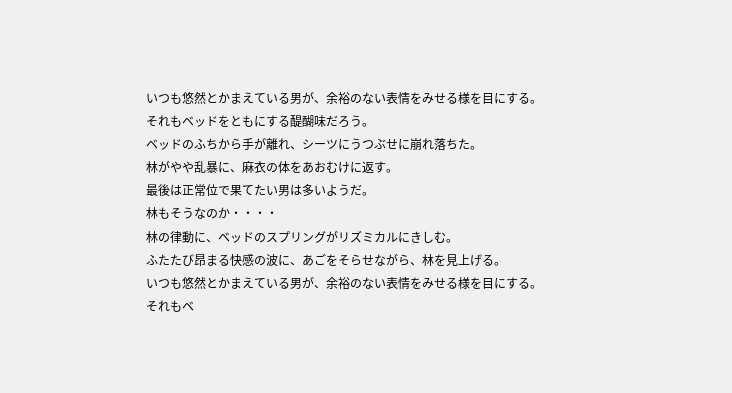いつも悠然とかまえている男が、余裕のない表情をみせる様を目にする。
それもベッドをともにする醍醐味だろう。
ベッドのふちから手が離れ、シーツにうつぶせに崩れ落ちた。
林がやや乱暴に、麻衣の体をあおむけに返す。
最後は正常位で果てたい男は多いようだ。
林もそうなのか・・・・
林の律動に、ベッドのスプリングがリズミカルにきしむ。
ふたたび昂まる快感の波に、あごをそらせながら、林を見上げる。
いつも悠然とかまえている男が、余裕のない表情をみせる様を目にする。
それもベ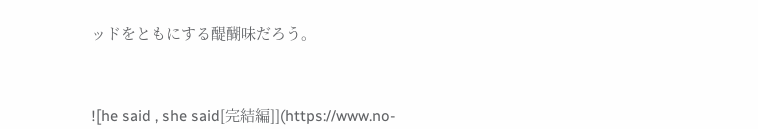ッドをともにする醍醐味だろう。



![he said , she said[完結編]](https://www.no-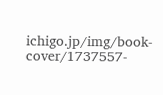ichigo.jp/img/book-cover/1737557-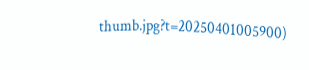thumb.jpg?t=20250401005900)